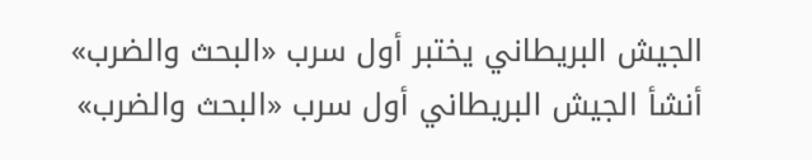الجيش البريطاني يختبر أول سرب «البحث والضرب»
أنشأ الجيش البريطاني أول سرب «البحث والضرب»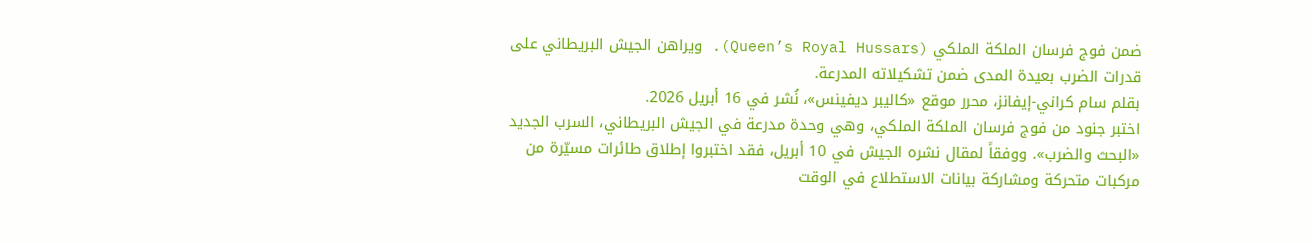ضمن فوج فرسان الملكة الملكي (Queen’s Royal Hussars). ويراهن الجيش البريطاني على قدرات الضرب بعيدة المدى ضمن تشكيلاته المدرعة.
بقلم سام كراني-إيفانز، محرر موقع «كاليبر ديفينس»، نُشر في 16 أبريل 2026.
اختبر جنود من فوج فرسان الملكة الملكي، وهي وحدة مدرعة في الجيش البريطاني، السرب الجديد «البحث والضرب». ووفقاً لمقال نشره الجيش في 10 أبريل، فقد اختبروا إطلاق طائرات مسيّرة من مركبات متحركة ومشاركة بيانات الاستطلاع في الوقت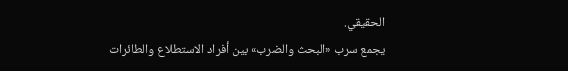الحقيقي.
يجمع سرب «البحث والضرب» بين أفراد الاستطلاع والطائرات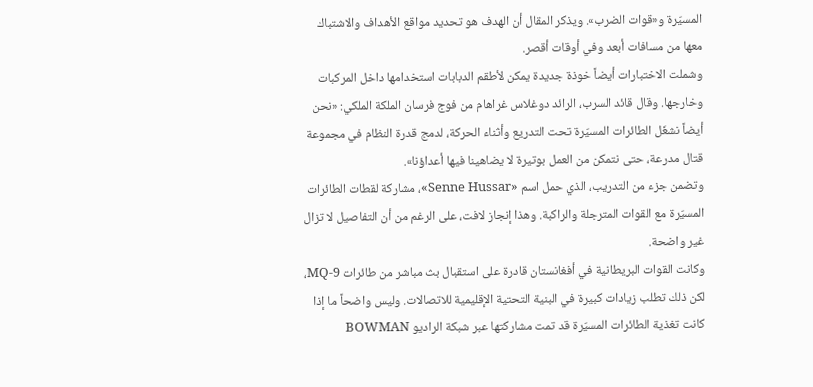المسيّرة و«قوات الضرب». ويذكر المقال أن الهدف هو تحديد مواقع الأهداف والاشتباك معها من مسافات أبعد وفي أوقات أقصر.
وشملت الاختبارات أيضاً خوذة جديدة يمكن لأطقم الدبابات استخدامها داخل المركبات وخارجها. وقال قائد السرب، الرائد دوغلاس غراهام من فوج فرسان الملكة الملكي: «نحن أيضاً نشغّل الطائرات المسيّرة تحت التدريع وأثناء الحركة، لدمج قدرة النظام في مجموعة قتال مدرعة، حتى نتمكن من العمل بوتيرة لا يضاهينا فيها أعداؤنا».
وتضمن جزء من التدريب، الذي حمل اسم «Senne Hussar»، مشاركة لقطات الطائرات المسيّرة مع القوات المترجلة والراكبة. وهذا إنجاز لافت، على الرغم من أن التفاصيل لا تزال غير واضحة.
وكانت القوات البريطانية في أفغانستان قادرة على استقبال بث مباشر من طائرات MQ-9، لكن ذلك تطلب زيادات كبيرة في البنية التحتية الإقليمية للاتصالات. وليس واضحاً ما إذا كانت تغذية الطائرات المسيّرة قد تمت مشاركتها عبر شبكة الراديو BOWMAN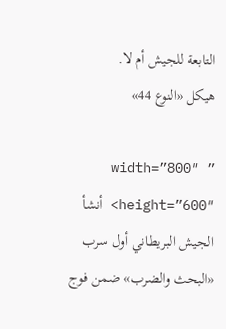التابعة للجيش أم لا.
هيكل «النوع 44»

” width=”800″ height=”600″> أنشأ الجيش البريطاني أول سرب «البحث والضرب» ضمن فوج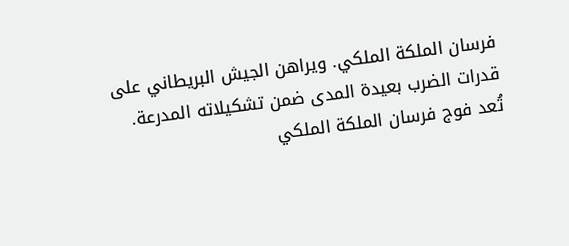فرسان الملكة الملكي. ويراهن الجيش البريطاني على قدرات الضرب بعيدة المدى ضمن تشكيلاته المدرعة.
تُعد فوج فرسان الملكة الملكي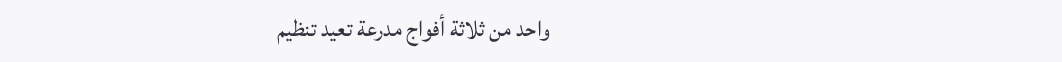واحد من ثلاثة أفواج مدرعة تعيد تنظيم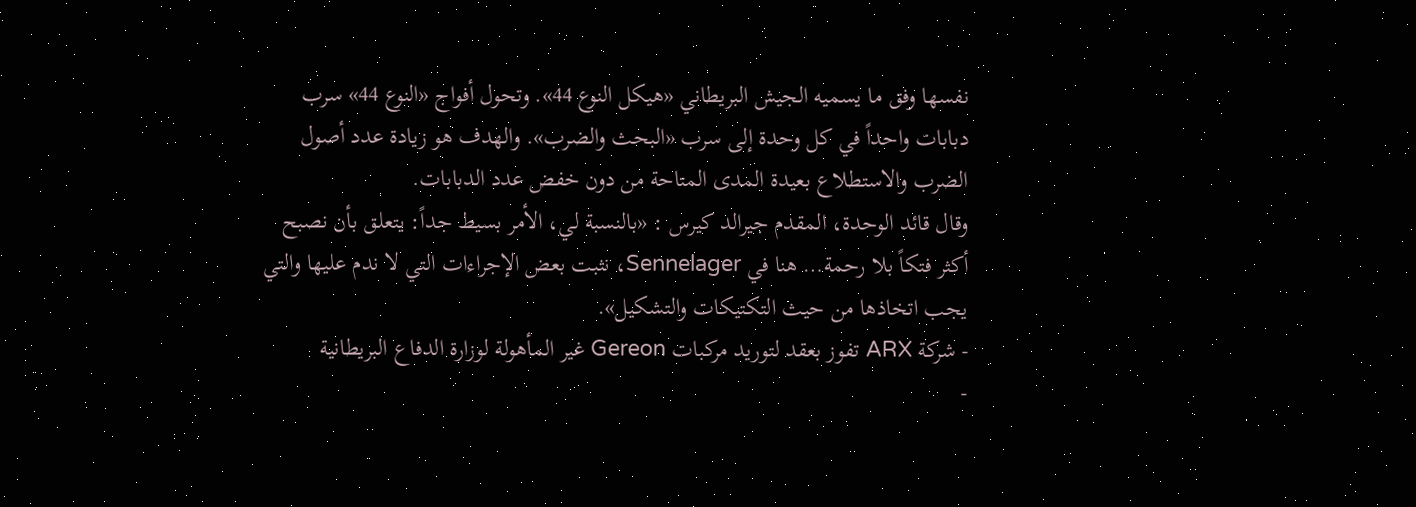نفسها وفق ما يسميه الجيش البريطاني «هيكل النوع 44». وتحول أفواج «النوع 44» سرب دبابات واحداً في كل وحدة إلى سرب «البحث والضرب». والهدف هو زيادة عدد أصول الضرب والاستطلاع بعيدة المدى المتاحة من دون خفض عدد الدبابات.
وقال قائد الوحدة، المقدم جيرالد كيرس : «بالنسبة لي، الأمر بسيط جداً: يتعلق بأن نصبح أكثر فتكاً بلا رحمة… هنا في Sennelager، نثبت بعض الإجراءات التي لا ندم عليها والتي يجب اتخاذها من حيث التكتيكات والتشكيل».
- شركة ARX تفوز بعقد لتوريد مركبات Gereon غير المأهولة لوزارة الدفاع البريطانية
-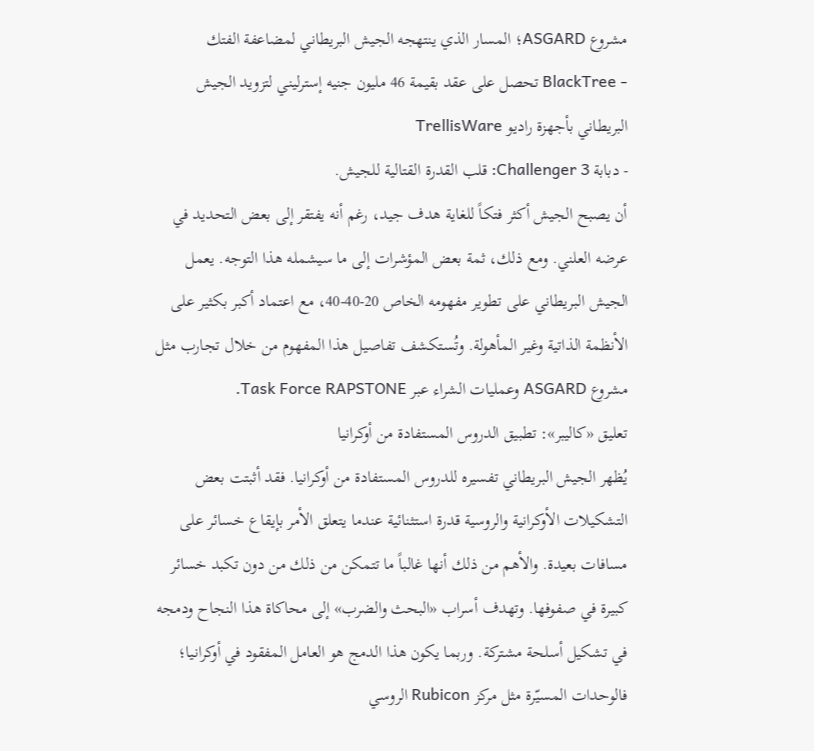مشروع ASGARD؛ المسار الذي ينتهجه الجيش البريطاني لمضاعفة الفتك
- BlackTree تحصل على عقد بقيمة 46 مليون جنيه إسترليني لتزويد الجيش البريطاني بأجهزة راديو TrellisWare
- دبابة Challenger 3: قلب القدرة القتالية للجيش.
أن يصبح الجيش أكثر فتكاً للغاية هدف جيد، رغم أنه يفتقر إلى بعض التحديد في عرضه العلني. ومع ذلك، ثمة بعض المؤشرات إلى ما سيشمله هذا التوجه. يعمل الجيش البريطاني على تطوير مفهومه الخاص 20-40-40، مع اعتماد أكبر بكثير على الأنظمة الذاتية وغير المأهولة. وتُستكشف تفاصيل هذا المفهوم من خلال تجارب مثل مشروع ASGARD وعمليات الشراء عبر Task Force RAPSTONE.
تعليق «كاليبر»: تطبيق الدروس المستفادة من أوكرانيا
يُظهر الجيش البريطاني تفسيره للدروس المستفادة من أوكرانيا. فقد أثبتت بعض التشكيلات الأوكرانية والروسية قدرة استثنائية عندما يتعلق الأمر بإيقاع خسائر على مسافات بعيدة. والأهم من ذلك أنها غالباً ما تتمكن من ذلك من دون تكبد خسائر كبيرة في صفوفها. وتهدف أسراب «البحث والضرب» إلى محاكاة هذا النجاح ودمجه في تشكيل أسلحة مشتركة. وربما يكون هذا الدمج هو العامل المفقود في أوكرانيا؛ فالوحدات المسيّرة مثل مركز Rubicon الروسي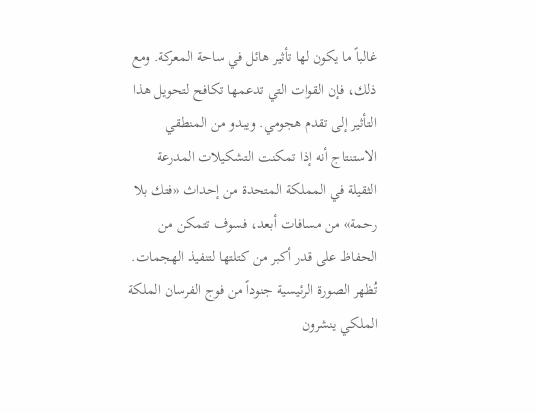غالباً ما يكون لها تأثير هائل في ساحة المعركة. ومع ذلك، فإن القوات التي تدعمها تكافح لتحويل هذا التأثير إلى تقدم هجومي. ويبدو من المنطقي الاستنتاج أنه إذا تمكنت التشكيلات المدرعة الثقيلة في المملكة المتحدة من إحداث «فتك بلا رحمة» من مسافات أبعد، فسوف تتمكن من الحفاظ على قدر أكبر من كتلتها لتنفيذ الهجمات.
تُظهر الصورة الرئيسية جنوداً من فوج الفرسان الملكة الملكي ينشرون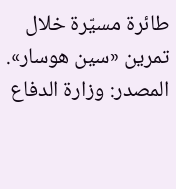طائرة مسيّرة خلال تمرين «سين هوسار». المصدر: وزارة الدفاع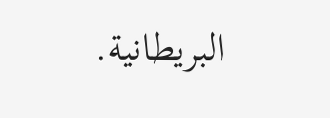البريطانية.